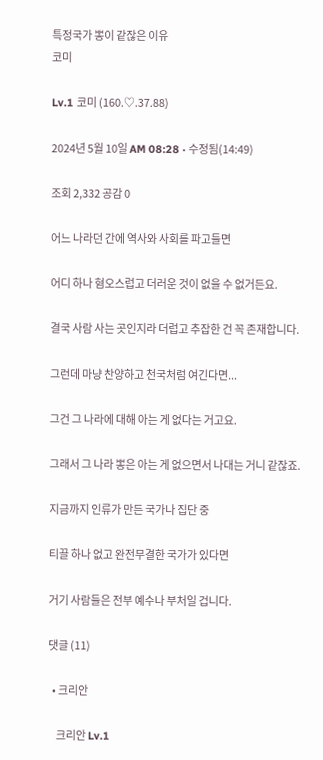특정국가 뽕이 같잖은 이유
코미

Lv.1 코미 (160.♡.37.88)

2024년 5월 10일 AM 08:28 · 수정됨(14:49)

조회 2,332 공감 0

어느 나라던 간에 역사와 사회를 파고들면

어디 하나 혐오스럽고 더러운 것이 없을 수 없거든요.

결국 사람 사는 곳인지라 더럽고 추잡한 건 꼭 존재합니다.

그런데 마냥 찬양하고 천국처럼 여긴다면...

그건 그 나라에 대해 아는 게 없다는 거고요.

그래서 그 나라 뽕은 아는 게 없으면서 나대는 거니 같잖죠.

지금까지 인류가 만든 국가나 집단 중

티끌 하나 없고 완전무결한 국가가 있다면

거기 사람들은 전부 예수나 부처일 겁니다.

댓글 (11)

  • 크리안

    크리안 Lv.1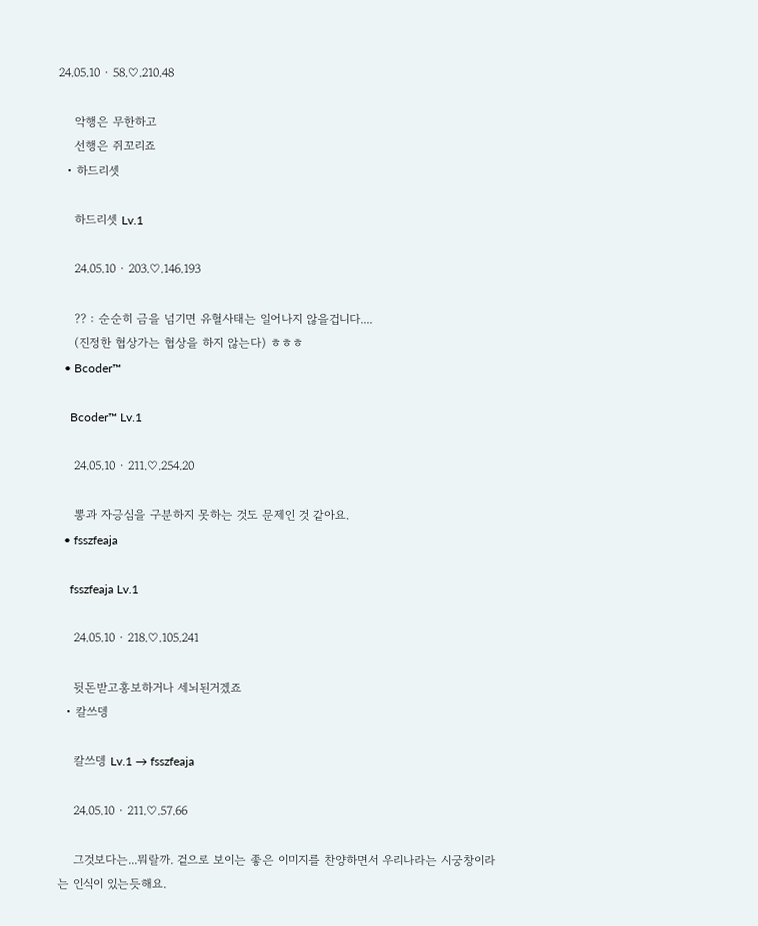24.05.10 · 58.♡.210.48

    악행은 무한하고
    선행은 쥐꼬리죠
  • 하드리셋

    하드리셋 Lv.1

    24.05.10 · 203.♡.146.193

    ?? : 순순히 금을 넘기면 유혈사태는 일어나지 않을겁니다....
    (진정한 협상가는 협상을 하지 않는다) ㅎㅎㅎ
  • Bcoder™

    Bcoder™ Lv.1

    24.05.10 · 211.♡.254.20

    뽕과 자긍심을 구분하지 못하는 것도 문제인 것 같아요.
  • fsszfeaja

    fsszfeaja Lv.1

    24.05.10 · 218.♡.105.241

    뒷돈받고홍보하거나 세뇌된거겠죠
  • 칼쓰뎅

    칼쓰뎅 Lv.1 → fsszfeaja

    24.05.10 · 211.♡.57.66

    그것보다는...뭐랄까. 겉으로 보이는 좋은 이미지를 찬양하면서 우리나라는 시궁창이라는 인식이 있는듯해요.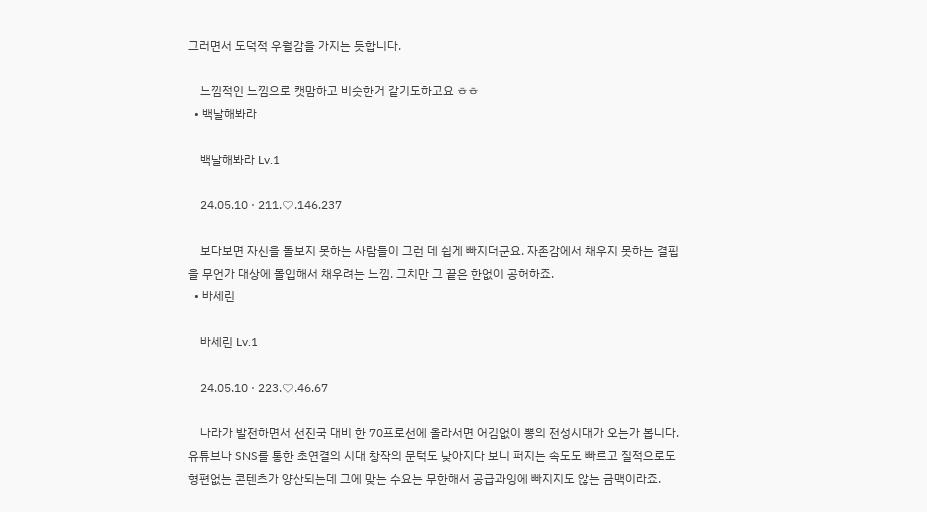그러면서 도덕적 우월감을 가지는 듯합니다.

    느낌적인 느낌으로 캣맘하고 비슷한거 같기도하고요 ㅎㅎ
  • 백날해봐라

    백날해봐라 Lv.1

    24.05.10 · 211.♡.146.237

    보다보면 자신을 돌보지 못하는 사람들이 그런 데 쉽게 빠지더군요. 자존감에서 채우지 못하는 결핍을 무언가 대상에 몰입해서 채우려는 느낌. 그치만 그 끝은 한없이 공허하죠.
  • 바세린

    바세린 Lv.1

    24.05.10 · 223.♡.46.67

    나라가 발전하면서 선진국 대비 한 70프로선에 올라서면 어김없이 뽕의 전성시대가 오는가 봅니다. 유튜브나 SNS를 통한 초연결의 시대 창작의 문턱도 낮아지다 보니 퍼지는 속도도 빠르고 질적으로도 형편없는 콘텐츠가 양산되는데 그에 맞는 수요는 무한해서 공급과잉에 빠지지도 않는 금맥이라죠.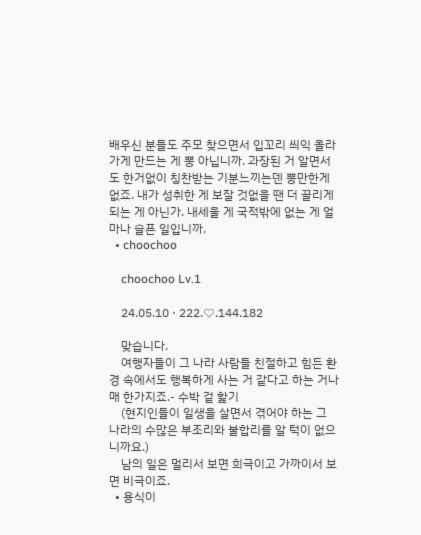배우신 분들도 주모 찾으면서 입꼬리 씌익 올라가게 만드는 게 뽕 아닙니까. 과장된 거 알면서도 한거없이 칭찬받는 기분느끼는덴 뽕만한게 없죠. 내가 성취한 게 보잘 것없을 땐 더 끌리게 되는 게 아닌가. 내세울 게 국적밖에 없는 게 얼마나 슬픈 일입니까.
  • choochoo

    choochoo Lv.1

    24.05.10 · 222.♡.144.182

    맞습니다.
    여행자들이 그 나라 사람들 친절하고 힘든 환경 속에서도 행복하게 사는 거 같다고 하는 거나 매 한가지죠.- 수박 겉 핥기
    (현지인들이 일생을 살면서 겪어야 하는 그 나라의 수많은 부조리와 불합리를 알 턱이 없으니까요.)
    남의 일은 멀리서 보면 희극이고 가까이서 보면 비극이죠.
  • 용식이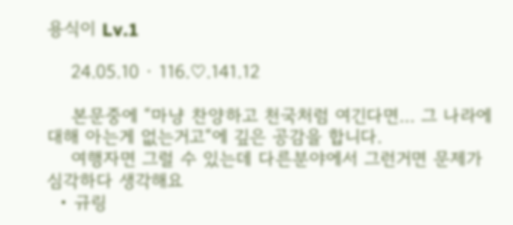용식이 Lv.1

    24.05.10 · 116.♡.141.12

    본문중에 “마냥 찬양하고 천국처럼 여긴다면… 그 나라에 대해 아는게 없는거고“에 깊은 공감을 합니다.
    여행자면 그럴 수 있는데 다른분야에서 그런거면 문제가 심각하다 생각해요
  • 규링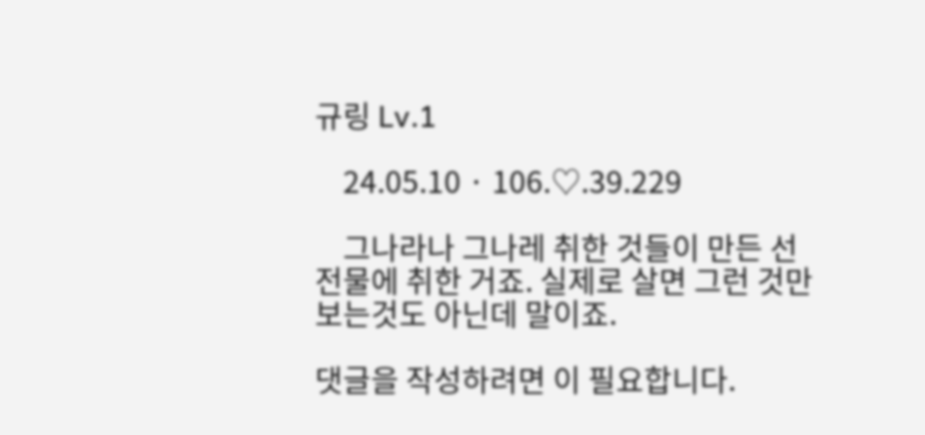규링 Lv.1

    24.05.10 · 106.♡.39.229

    그나라나 그나레 취한 것들이 만든 선전물에 취한 거죠. 실제로 살면 그런 것만 보는것도 아닌데 말이죠.

댓글을 작성하려면 이 필요합니다.